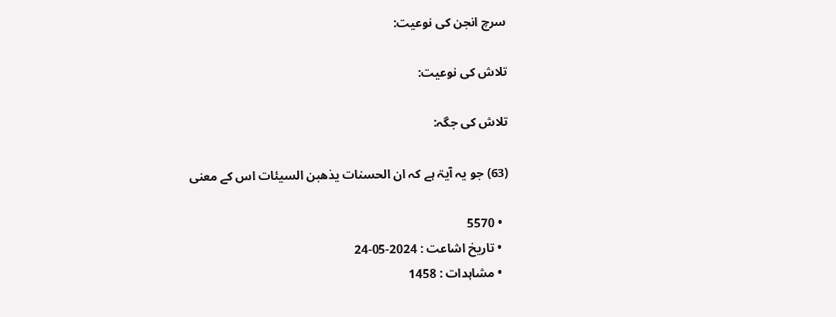سرچ انجن کی نوعیت:

تلاش کی نوعیت:

تلاش کی جگہ:

(63) جو یہ آیۃ ہے کہ ان الحسنات یذھبن السیئات اس کے معنی

  • 5570
  • تاریخ اشاعت : 2024-05-24
  • مشاہدات : 1458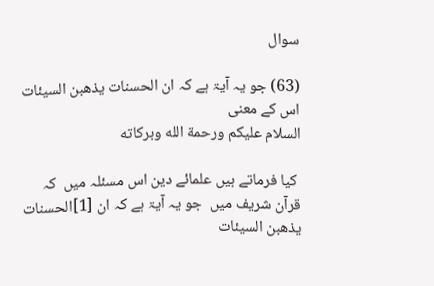سوال

(63) جو یہ آیۃ ہے کہ ان الحسنات یذھبن السیئات اس کے معنی
السلام عليكم ورحمة الله وبركاته

 کیا فرماتے ہیں علمائے دین اس مسئلہ میں  کہ قرآن شریف میں  جو یہ آیۃ ہے کہ ان [1]الحسنات یذھبن السیئات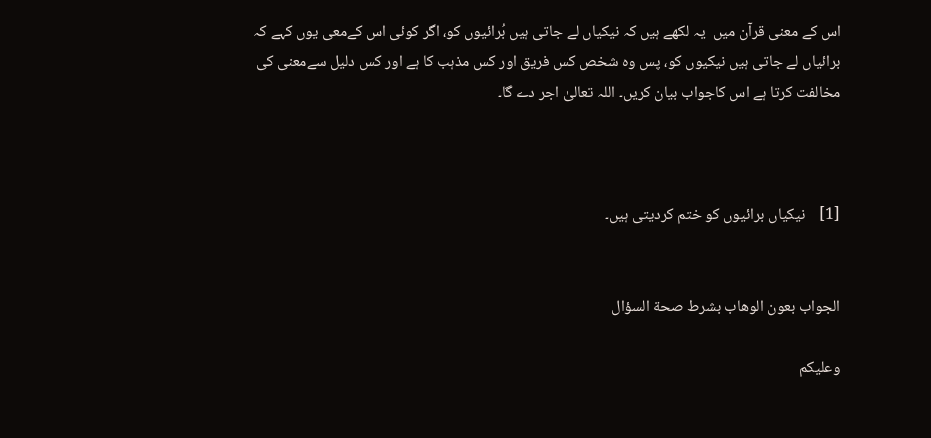اس کے معنی قرآن میں  یہ لکھے ہیں کہ نیکیاں لے جاتی ہیں بُرائیوں کو، اگر کوئی اس کےمعی یوں کہے کہ برائیاں لے جاتی ہیں نیکیوں کو، پس وہ شخص کس فریق اور کس مذہب کا ہے اور کس دلیل سےمعنی کی مخالفت کرتا ہے اس کاجواب بیان کریں۔ اللہ تعالیٰ اجر دے گا۔



[1]    نیکیاں برائیوں کو ختم کردیتی ہیں۔


الجواب بعون الوهاب بشرط صحة السؤال

وعلیکم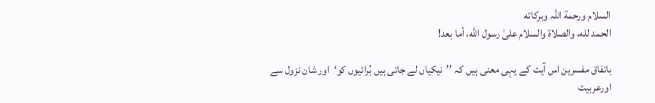السلام ورحمة اللہ وبرکاته
الحمد لله، والصلاة والسلام علىٰ رسول الله، أما بعد!

باتفاق مفسرین اس آیت کے یہی معنی ہیں کہ ’’نیکیاں لے جاتی ہیں بُرائیوں کو‘  اور شان نزول سے اورعربیت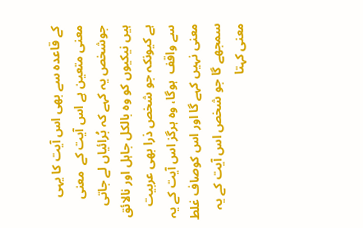کے قاعدہ سے بھی اس آیت کا یہی معنی متعین ہے اس آیت کے  معنی جوشخص یہ کہے کہ بُرائیاں لے جاتی ہیں نیکیوں کو وہ بالکل جاہل اور نالائق ہے کیونکہ جو شخص ذرا بھی عربیت سے واقف  ہوگا، وہ ہرگز اس آیت کے یہ معنی نہیں کہے گا اور اس کوصاف غلط سمجھے گا جو شخص اس آیت کے یہ معنی کہتا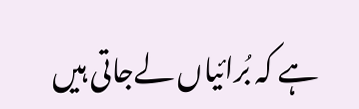ہے کہ بُرائیاں لےجاتی ہیں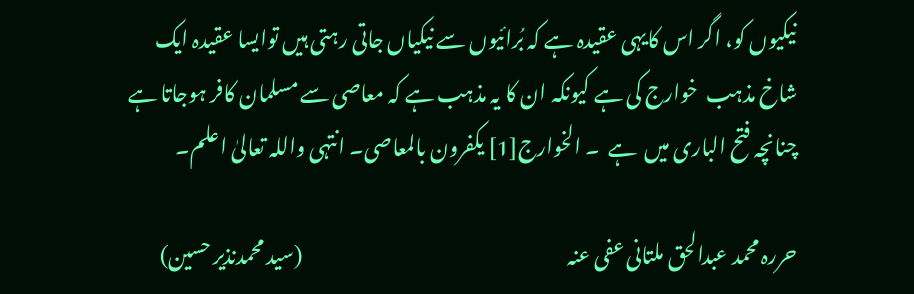نیکیوں کو، اگر اس کایہی عقیدہ ہے کہ بُرائیوں سے نیکیاں جاتی رہتی ہیں توایسا عقیدہ ایک شاخ مذہب  خوارج کی ہے کیونکہ ان کا یہ مذہب ہے کہ معاصی سے مسلمان کافر ہوجاتا ہے چنانچہ فتح الباری میں  ہے  ۔ الخوارج[1] یکفرون بالمعاصی۔ انتہی واللہ تعالیٰ اعلم۔

حررہ محمد عبدالحق ملتانی عفی عنہ                                                                   (سید محمدنذیر حسین)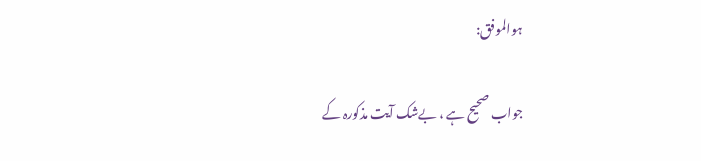ہوالموفق:

جواب صحیح ہے ، بےشک آیت مذکورہ کے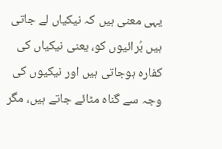یہی معنی ہیں کہ نیکیاں لے جاتی ہیں بُرائیوں کو، یعنی نیکیاں کی کفارہ ہوجاتی ہیں اور نیکیوں کی وجہ سے گناہ مٹائے جاتے ہیں، مگر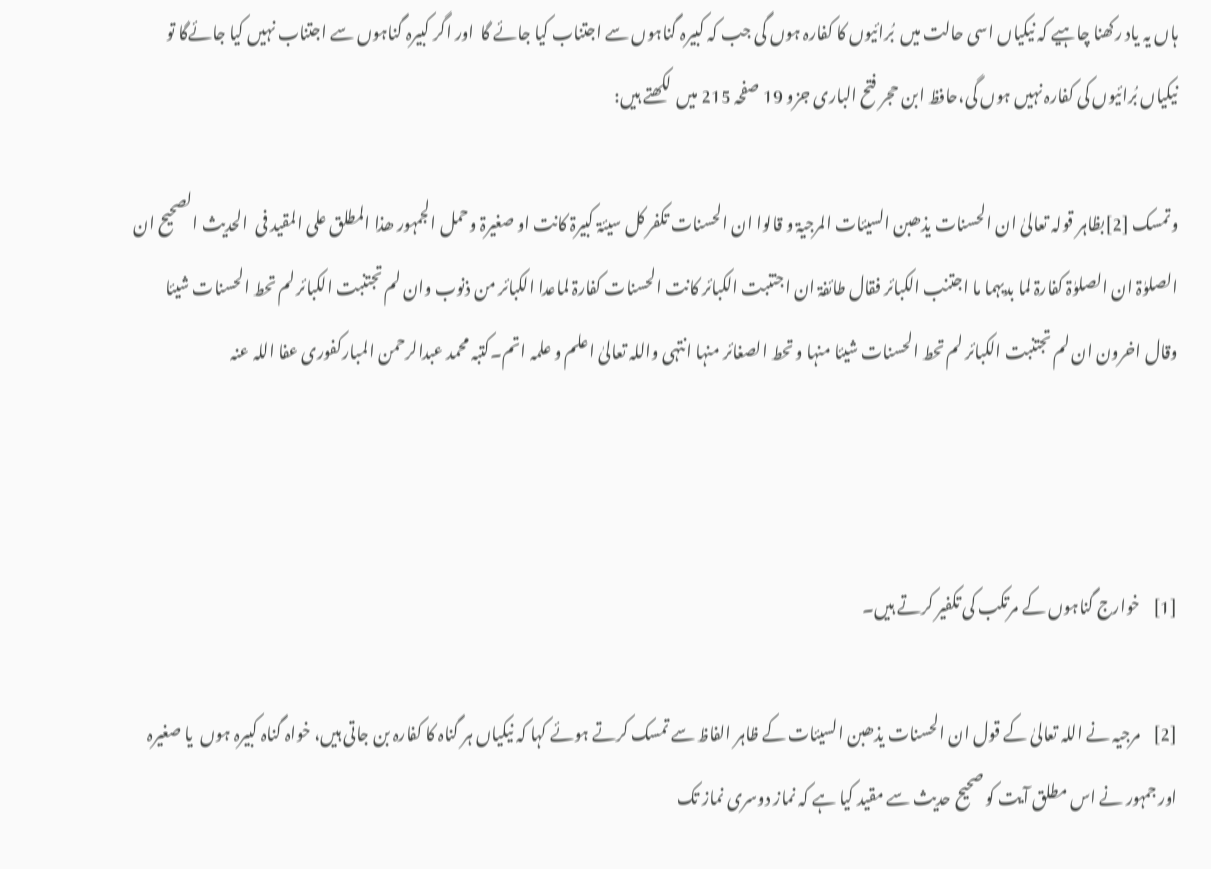ہاں یہ یاد رکھنا چاہیے کہ نیکیاں اسی حالت میں  بُرائیوں کا کفارہ ہوں گی جب کہ کبیرہ گناہوں سے اجتناب کیا جائے گا  اور اگر کبیرہ گناہوں سے اجتناب نہیں کیا جائےگا تو نیکیاں بُرائیوں کی کفارہ نہیں ہوں گی،حافظ ابن حجر فتح الباری جزو 19 صفحہ 215 میں  لکھتے ہیں:

وتمسک [2]بظاہر قولہ تعالیٰ ان الحسنات یذھبن السیئات المرجیۃ و قالوا ان الحسنات تکفر کل سیئۃ کبیرۃ کانت او صغیرۃ وحمل الجمہور ھذا المطلق علی المقید فی  الحدیث الصحیح ان الصلوٰۃ ان الصلوٰۃ کفارۃ لما بدیہما ما اجتنب الکبائر فقال طائفۃ ان اجتنبت الکبائر کانت الحسنات کفارۃ لماعدا الکبائر من ذنوب وان لم تجتنبت الکبائر لم تحط الحسنات شیئا وقال اخرون ان لم تجتنبت الکبائر لم تحط الحسنات شیئا منہا و تحط الصغائر منہا انتہی واللہ تعالیٰ اعلم و علمہ اتم۔کتبہ محمد عبدالرحمن المبارکفوری عفا اللہ عنہ



[1]    خوارج گناہوں کے مرتکب کی تکفیر کرتے ہیں۔

[2]    مرجیہ نے اللہ تعالیٰ کے قول ان الحسنات یذھبن السیئات کے ظاہر الفاظ سے تمسک کرتے ہوئے کہا کہ نیکیاں ہر گناہ کا کفارہ بن جاتی ہیں، خواہ گناہ کبیرہ ہوں  یا صغیرہ  اور جمہور نے اس مطلق آیت کو صحیح حدیث سے مقید کیا ہے کہ نماز دوسری نماز تک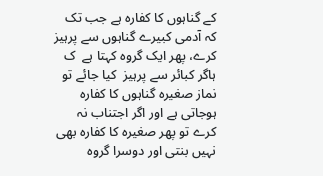کے گناہوں کا کفارہ ہے جب تک کہ آدمی کبیرے گناہوں سے پرہیز کرے، پھر ایک گروہ کہتا ہے  ک ہاگر کبائر سے پرہیز  کیا جائے تو نماز صغیرہ گناہوں کا کفارہ ہوجاتی ہے اور اگر اجتناب نہ کرے تو پھر صغیرہ کا کفارہ بھی نہیں بنتی اور دوسرا گروہ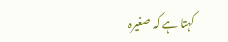کہتا ہے کہ صغیرہ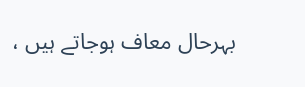بہرحال معاف ہوجاتے ہیں ،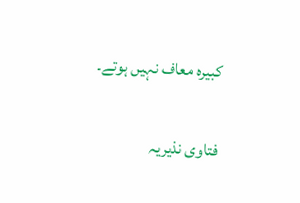کبیرہ معاف نہیں ہوتے۔


فتاوی نذیریہ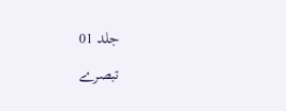جلد 01

تبصرے